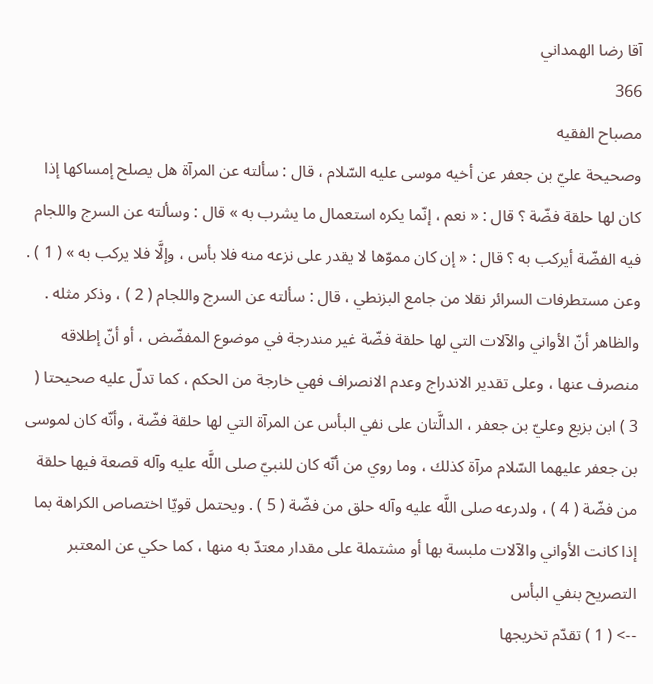آقا رضا الهمداني
366
مصباح الفقيه
وصحيحة عليّ بن جعفر عن أخيه موسى عليه السّلام ، قال : سألته عن المرآة هل يصلح إمساكها إذا كان لها حلقة فضّة ؟ قال : « نعم ، إنّما يكره استعمال ما يشرب به » قال : وسألته عن السرج واللجام فيه الفضّة أيركب به ؟ قال : « إن كان مموّها لا يقدر على نزعه منه فلا بأس ، وإلَّا فلا يركب به » ( 1 ) . وعن مستطرفات السرائر نقلا من جامع البزنطي ، قال : سألته عن السرج واللجام ( 2 ) ، وذكر مثله . والظاهر أنّ الأواني والآلات التي لها حلقة فضّة غير مندرجة في موضوع المفضّض ، أو أنّ إطلاقه منصرف عنها ، وعلى تقدير الاندراج وعدم الانصراف فهي خارجة من الحكم ، كما تدلّ عليه صحيحتا ( 3 ) ابن بزيع وعليّ بن جعفر ، الدالَّتان على نفي البأس عن المرآة التي لها حلقة فضّة ، وأنّه كان لموسى بن جعفر عليهما السّلام مرآة كذلك ، وما روي من أنّه كان للنبيّ صلى اللَّه عليه وآله قصعة فيها حلقة من فضّة ( 4 ) ، ولدرعه صلى اللَّه عليه وآله حلق من فضّة ( 5 ) . ويحتمل قويّا اختصاص الكراهة بما إذا كانت الأواني والآلات ملبسة بها أو مشتملة على مقدار معتدّ به منها ، كما حكي عن المعتبر التصريح بنفي البأس
--> ( 1 ) تقدّم تخريجها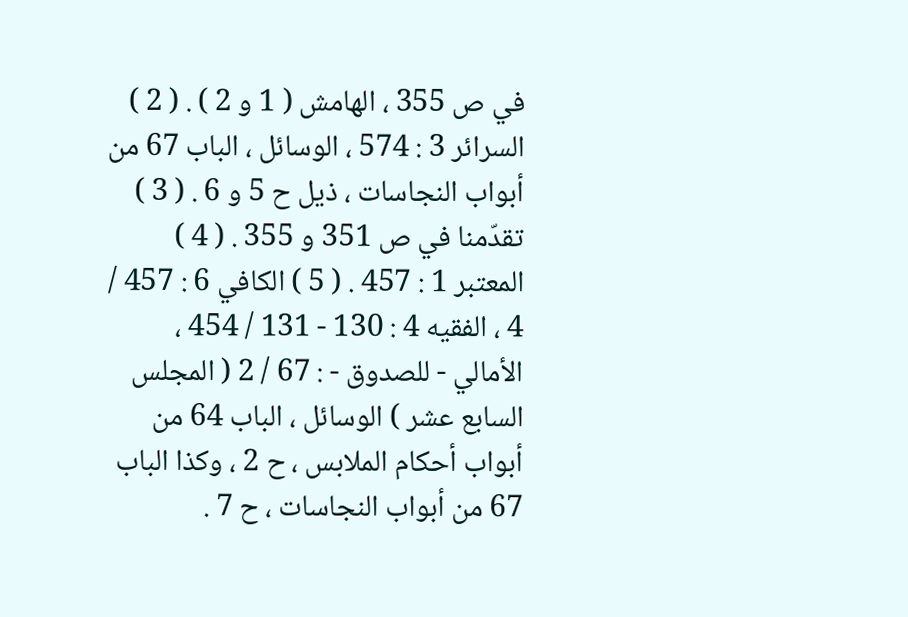في ص 355 ، الهامش ( 1 و 2 ) . ( 2 ) السرائر 3 : 574 ، الوسائل ، الباب 67 من أبواب النجاسات ، ذيل ح 5 و 6 . ( 3 ) تقدّمنا في ص 351 و 355 . ( 4 ) المعتبر 1 : 457 . ( 5 ) الكافي 6 : 457 / 4 ، الفقيه 4 : 130 - 131 / 454 ، الأمالي - للصدوق - : 67 / 2 ( المجلس السابع عشر ) الوسائل ، الباب 64 من أبواب أحكام الملابس ، ح 2 ، وكذا الباب 67 من أبواب النجاسات ، ح 7 .